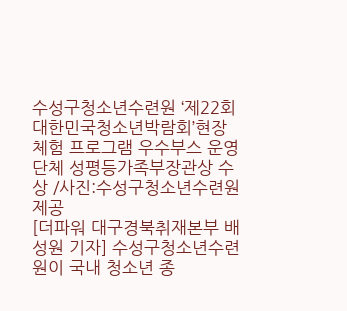수성구청소년수련원 ‘제22회 대한민국청소년박람회’현장 체험 프로그램 우수부스 운영단체 성평등가족부장관상 수상 /사진:수성구청소년수련원 제공
[더파워 대구경북취재본부 배성원 기자] 수성구청소년수련원이 국내 청소년 종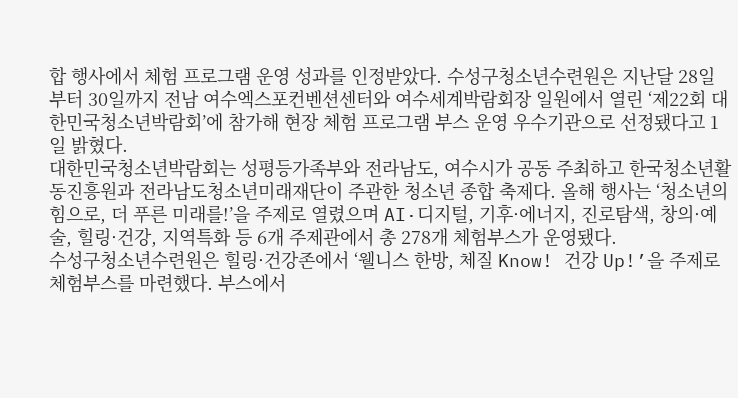합 행사에서 체험 프로그램 운영 성과를 인정받았다. 수성구청소년수련원은 지난달 28일부터 30일까지 전남 여수엑스포컨벤션센터와 여수세계박람회장 일원에서 열린 ‘제22회 대한민국청소년박람회’에 참가해 현장 체험 프로그램 부스 운영 우수기관으로 선정됐다고 1일 밝혔다.
대한민국청소년박람회는 성평등가족부와 전라남도, 여수시가 공동 주최하고 한국청소년활동진흥원과 전라남도청소년미래재단이 주관한 청소년 종합 축제다. 올해 행사는 ‘청소년의 힘으로, 더 푸른 미래를!’을 주제로 열렸으며 AI·디지털, 기후·에너지, 진로탐색, 창의·예술, 힐링·건강, 지역특화 등 6개 주제관에서 총 278개 체험부스가 운영됐다.
수성구청소년수련원은 힐링·건강존에서 ‘웰니스 한방, 체질 Know! 건강 Up!’을 주제로 체험부스를 마련했다. 부스에서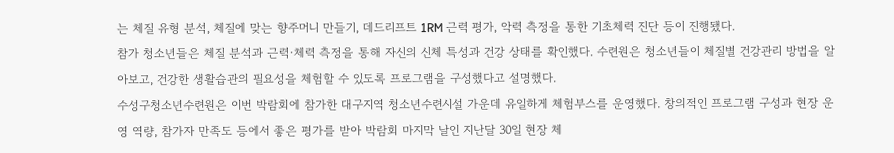는 체질 유형 분석, 체질에 맞는 향주머니 만들기, 데드리프트 1RM 근력 평가, 악력 측정을 통한 기초체력 진단 등이 진행됐다.
참가 청소년들은 체질 분석과 근력·체력 측정을 통해 자신의 신체 특성과 건강 상태를 확인했다. 수련원은 청소년들이 체질별 건강관리 방법을 알아보고, 건강한 생활습관의 필요성을 체험할 수 있도록 프로그램을 구성했다고 설명했다.
수성구청소년수련원은 이번 박람회에 참가한 대구지역 청소년수련시설 가운데 유일하게 체험부스를 운영했다. 창의적인 프로그램 구성과 현장 운영 역량, 참가자 만족도 등에서 좋은 평가를 받아 박람회 마지막 날인 지난달 30일 현장 체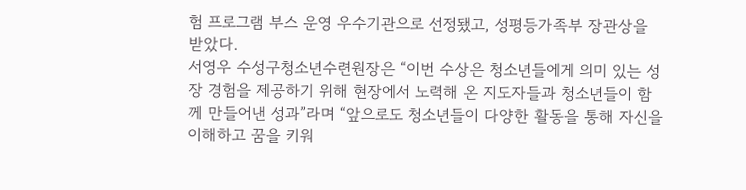험 프로그램 부스 운영 우수기관으로 선정됐고, 성평등가족부 장관상을 받았다.
서영우 수성구청소년수련원장은 “이번 수상은 청소년들에게 의미 있는 성장 경험을 제공하기 위해 현장에서 노력해 온 지도자들과 청소년들이 함께 만들어낸 성과”라며 “앞으로도 청소년들이 다양한 활동을 통해 자신을 이해하고 꿈을 키워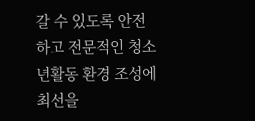갈 수 있도록 안전하고 전문적인 청소년활동 환경 조성에 최선을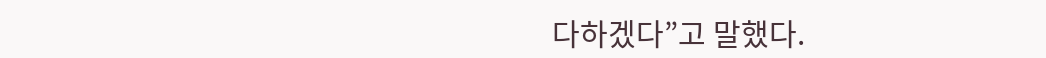다하겠다”고 말했다.